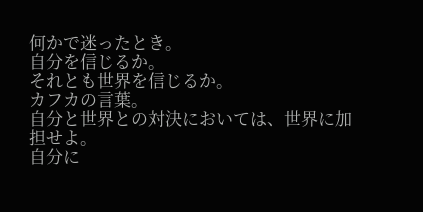何かで迷ったとき。
自分を信じるか。
それとも世界を信じるか。
カフカの言葉。
自分と世界との対決においては、世界に加担せよ。
自分に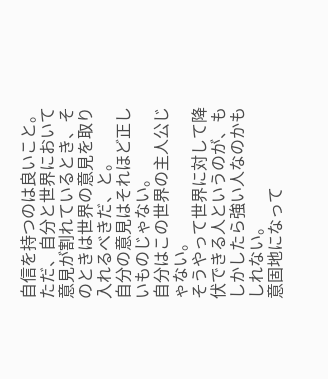自信を持つのは良いこと。
ただ、自分と世界において意見が割れているとき、そのときは世界の意見を取り入れるべきだ、と。
自分の意見はそれほど正しいものじゃない。
自分はこの世界の主人公じゃない。
そうやって世界に対して降伏できる人というのが、もしかしたら強い人なのかもしれない。
意固地になって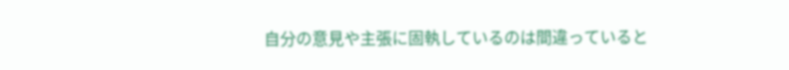自分の意見や主張に固執しているのは間違っていると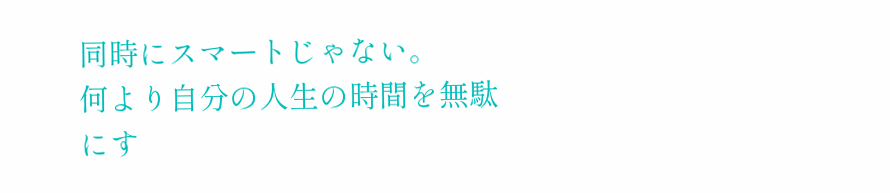同時にスマートじゃない。
何より自分の人生の時間を無駄にす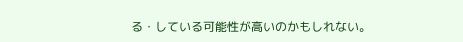る・している可能性が高いのかもしれない。